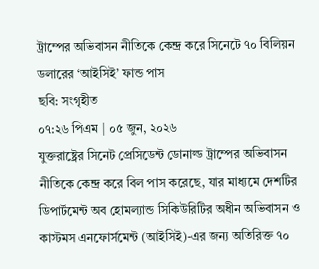ট্রাম্পের অভিবাসন নীতিকে কেন্দ্র করে সিনেটে ৭০ বিলিয়ন ডলারের ‘আইসিই’ ফান্ড পাস
ছবি: সংগৃহীত
০৭:২৬ পিএম | ০৫ জুন, ২০২৬
যুক্তরাষ্ট্রের সিনেট প্রেসিডেন্ট ডোনাল্ড ট্রাম্পের অভিবাসন নীতিকে কেন্দ্র করে বিল পাস করেছে, যার মাধ্যমে দেশটির ডিপার্টমেন্ট অব হোমল্যান্ড সিকিউরিটির অধীন অভিবাসন ও কাস্টমস এনফোর্সমেন্ট (আইসিই)-এর জন্য অতিরিক্ত ৭০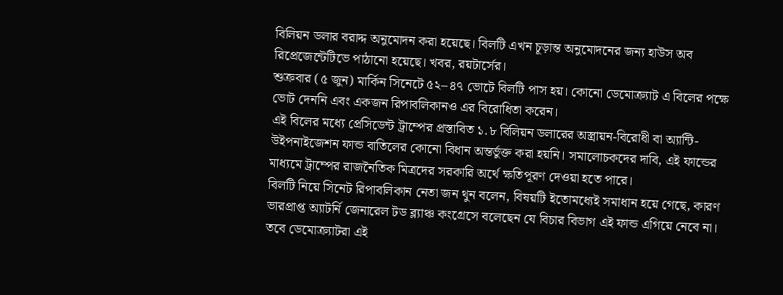বিলিয়ন ডলার বরাদ্দ অনুমোদন করা হয়েছে। বিলটি এখন চূড়ান্ত অনুমোদনের জন্য হাউস অব রিপ্রেজেন্টেটিভে পাঠানো হয়েছে। খবর, রয়টার্সের।
শুক্রবার (৫ জুন) মার্কিন সিনেটে ৫২–৪৭ ভোটে বিলটি পাস হয়। কোনো ডেমোক্র্যাট এ বিলের পক্ষে ভোট দেননি এবং একজন রিপাবলিকানও এর বিরোধিতা করেন।
এই বিলের মধ্যে প্রেসিডেন্ট ট্রাম্পের প্রস্তাবিত ১.৮ বিলিয়ন ডলারের অস্ত্রায়ন-বিরোধী বা অ্যান্টি-উইপনাইজেশন ফান্ড বাতিলের কোনো বিধান অন্তর্ভুক্ত করা হয়নি। সমালোচকদের দাবি, এই ফান্ডের মাধ্যমে ট্রাম্পের রাজনৈতিক মিত্রদের সরকারি অর্থে ক্ষতিপূরণ দেওয়া হতে পারে।
বিলটি নিয়ে সিনেট রিপাবলিকান নেতা জন থুন বলেন, বিষয়টি ইতোমধ্যেই সমাধান হয়ে গেছে, কারণ ভারপ্রাপ্ত অ্যাটর্নি জেনারেল টড ব্ল্যাঞ্চ কংগ্রেসে বলেছেন যে বিচার বিভাগ এই ফান্ড এগিয়ে নেবে না। তবে ডেমোক্র্যাটরা এই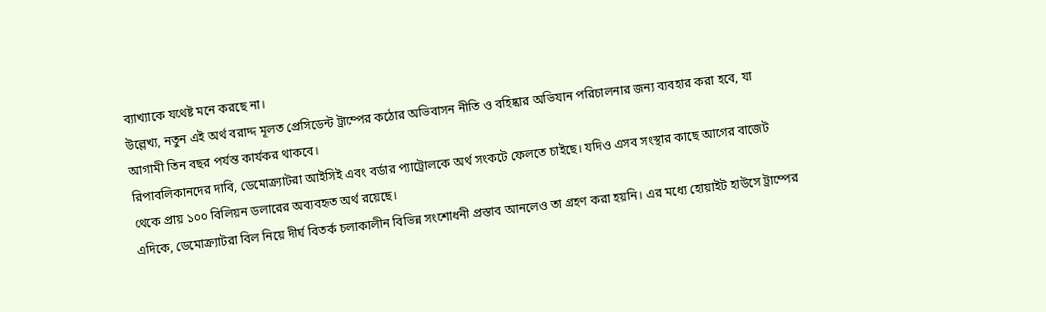ব্যাখ্যাকে যথেষ্ট মনে করছে না।
উল্লেখ্য, নতুন এই অর্থ বরাদ্দ মূলত প্রেসিডেন্ট ট্রাম্পের কঠোর অভিবাসন নীতি ও বহিষ্কার অভিযান পরিচালনার জন্য ব্যবহার করা হবে, যা আগামী তিন বছর পর্যন্ত কার্যকর থাকবে।
রিপাবলিকানদের দাবি, ডেমোক্র্যাটরা আইসিই এবং বর্ডার প্যাট্রোলকে অর্থ সংকটে ফেলতে চাইছে। যদিও এসব সংস্থার কাছে আগের বাজেট থেকে প্রায় ১০০ বিলিয়ন ডলারের অব্যবহৃত অর্থ রয়েছে।
এদিকে, ডেমোক্র্যাটরা বিল নিয়ে দীর্ঘ বিতর্ক চলাকালীন বিভিন্ন সংশোধনী প্রস্তাব আনলেও তা গ্রহণ করা হয়নি। এর মধ্যে হোয়াইট হাউসে ট্রাম্পের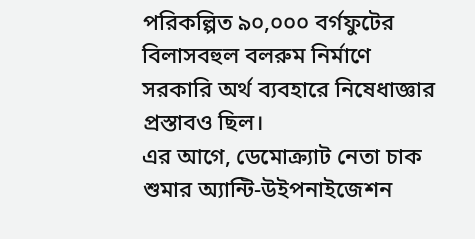পরিকল্পিত ৯০,০০০ বর্গফুটের বিলাসবহুল বলরুম নির্মাণে সরকারি অর্থ ব্যবহারে নিষেধাজ্ঞার প্রস্তাবও ছিল।
এর আগে, ডেমোক্র্যাট নেতা চাক শুমার অ্যান্টি-উইপনাইজেশন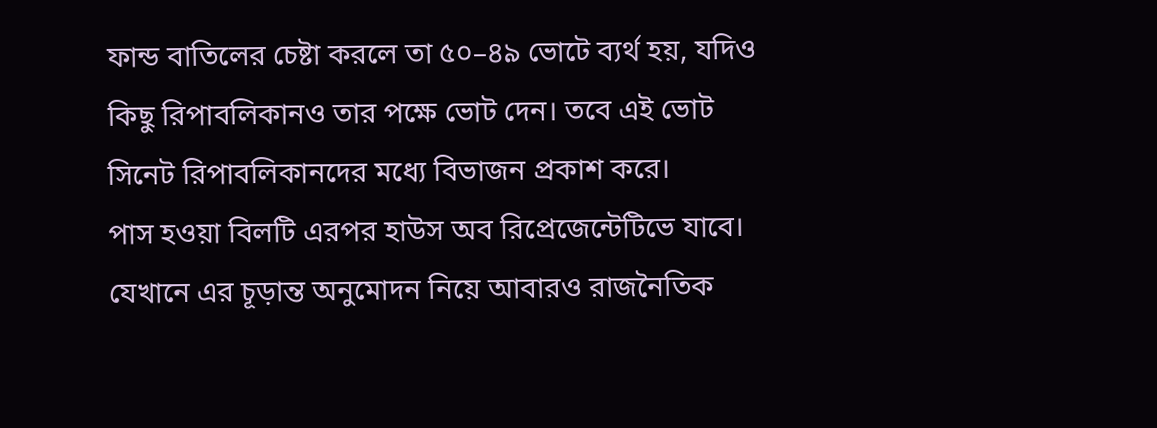ফান্ড বাতিলের চেষ্টা করলে তা ৫০–৪৯ ভোটে ব্যর্থ হয়, যদিও কিছু রিপাবলিকানও তার পক্ষে ভোট দেন। তবে এই ভোট সিনেট রিপাবলিকানদের মধ্যে বিভাজন প্রকাশ করে।
পাস হওয়া বিলটি এরপর হাউস অব রিপ্রেজেন্টেটিভে যাবে। যেখানে এর চূড়ান্ত অনুমোদন নিয়ে আবারও রাজনৈতিক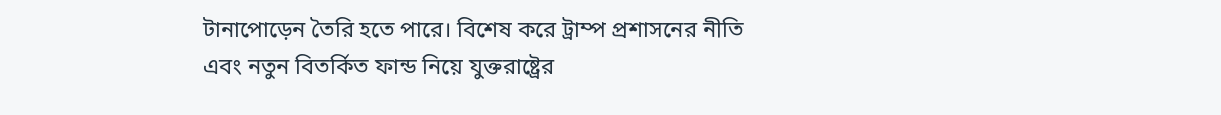টানাপোড়েন তৈরি হতে পারে। বিশেষ করে ট্রাম্প প্রশাসনের নীতি এবং নতুন বিতর্কিত ফান্ড নিয়ে যুক্তরাষ্ট্রের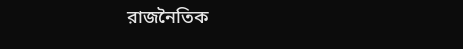রাজনৈতিক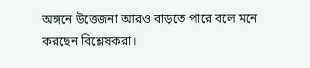অঙ্গনে উত্তেজনা আরও বাড়তে পারে বলে মনে করছেন বিশ্লেষকরা।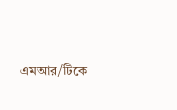এমআর/টিকে